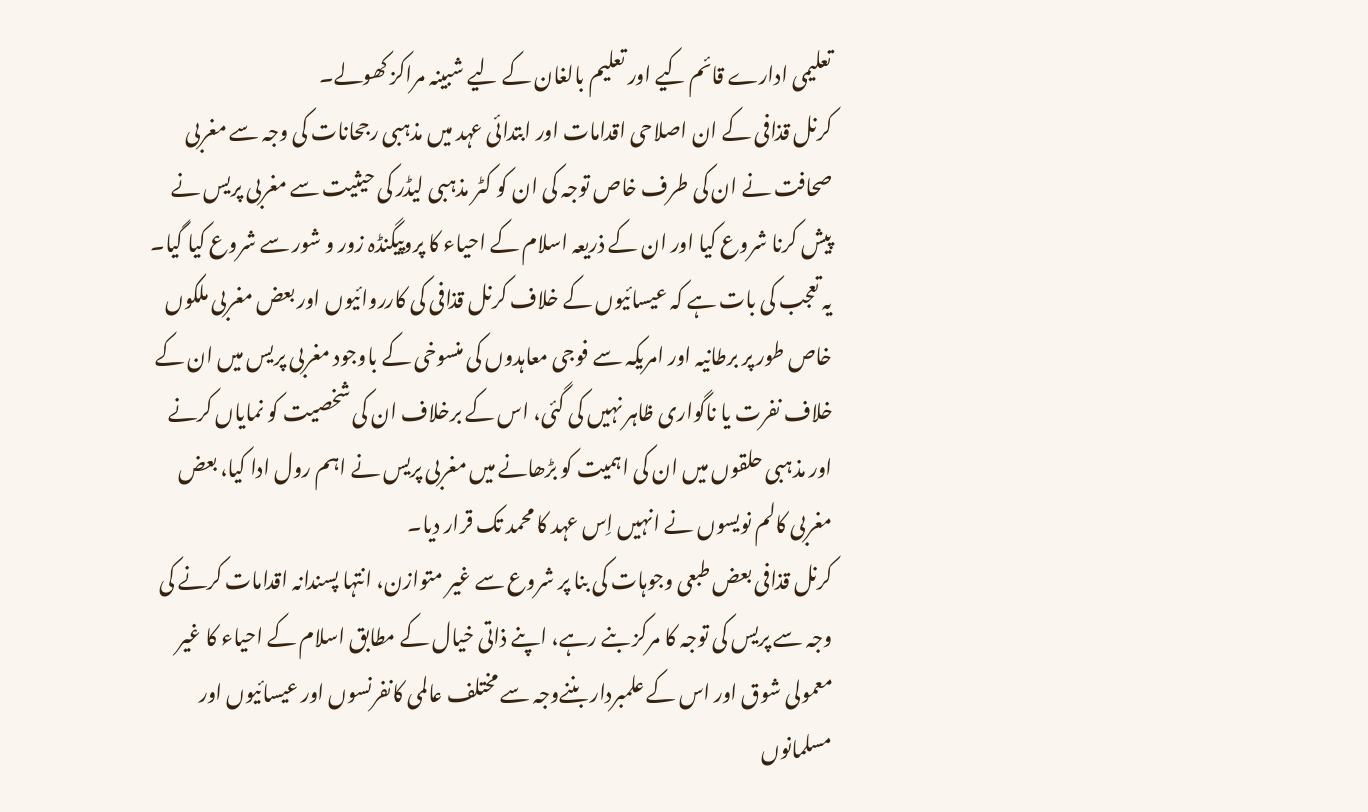تعلیمی ادارے قائم کیے اور تعلیم بالغان کے لیے شبینہ مراکز کھولے۔
کرنل قذافی کے ان اصلاحی اقدامات اور ابتدائی عہد میں مذہبی رجحانات کی وجہ سے مغربی صحافت نے ان کی طرف خاص توجہ کی ان کو کٹر مذہبی لیڈر کی حیثیت سے مغربی پریس نے پیش کرنا شروع کیا اور ان کے ذریعہ اسلام کے احیاء کا پروپیگنڈہ زور و شور سے شروع کیا گیا۔
یہ تعجب کی بات ہے کہ عیسائیوں کے خلاف کرنل قذافی کی کارروائیوں اور بعض مغربی ملکوں خاص طور پر برطانیہ اور امریکہ سے فوجی معاہدوں کی منسوخی کے باوجود مغربی پریس میں ان کے خلاف نفرت یا ناگواری ظاہر نہیں کی گئی، اس کے برخلاف ان کی شخصیت کو نمایاں کرنے اور مذہبی حلقوں میں ان کی اہمیت کو بڑھانے میں مغربی پریس نے اہم رول ادا کیا، بعض مغربی کالم نویسوں نے انہیں اِس عہد کا محمد تک قرار دیا۔
کرنل قذافی بعض طبعی وجوہات کی بنا پر شروع سے غیر متوازن، انتہا پسندانہ اقدامات کرنے کی وجہ سے پریس کی توجہ کا مرکز بنے رہے، اپنے ذاتی خیال کے مطابق اسلام کے احیاء کا غیر معمولی شوق اور اس کے علمبردار بننےوجہ سے مختلف عالمی کانفرنسوں اور عیسائیوں اور مسلمانوں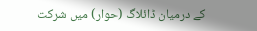کے درمیان ڈائلاگ (حوار) میں شرکت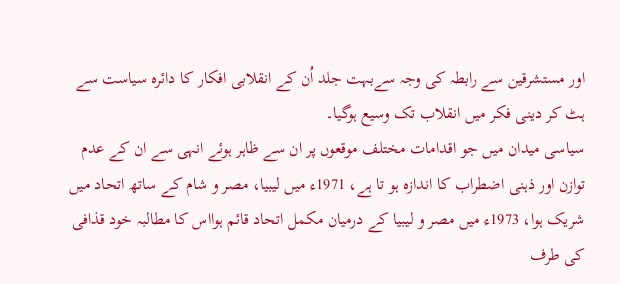اور مستشرقین سے رابطہ کی وجہ سےبہت جلد اُن کے انقلابی افکار کا دائرہ سیاست سے ہٹ کر دینی فکر میں انقلاب تک وسیع ہوگیا۔
سیاسی میدان میں جو اقدامات مختلف موقعوں پر ان سے ظاہر ہوئے انہی سے ان کے عدم توازن اور ذہنی اضطراب کا اندازہ ہو تا ہے، 1971ء میں لیبیا، مصر و شام کے ساتھ اتحاد میں شریک ہوا، 1973ء میں مصر و لیبیا کے درمیان مکمل اتحاد قائم ہوااس کا مطالبہ خود قذافی کی طرف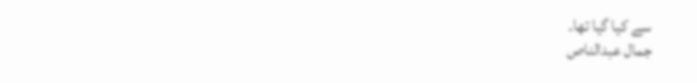سے کیا گیا تھا۔
جمال عبدالناص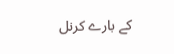کے بارے کرنل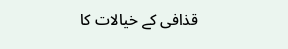قذافی کے خیالات کا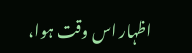اظہار اس وقت ہوا،